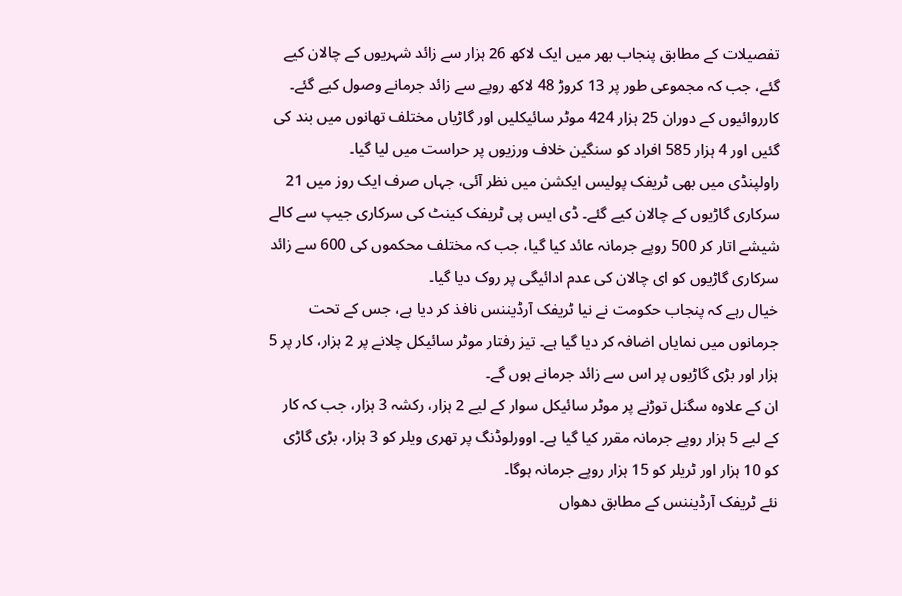تفصیلات کے مطابق پنجاب بھر میں ایک لاکھ 26 ہزار سے زائد شہریوں کے چالان کیے گئے، جب کہ مجموعی طور پر 13 کروڑ 48 لاکھ روپے سے زائد جرمانے وصول کیے گئے۔ کارروائیوں کے دوران 25 ہزار 424 موٹر سائیکلیں اور گاڑیاں مختلف تھانوں میں بند کی گئیں اور 4 ہزار 585 افراد کو سنگین خلاف ورزیوں پر حراست میں لیا گیا۔
راولپنڈی میں بھی ٹریفک پولیس ایکشن میں نظر آئی، جہاں صرف ایک روز میں 21 سرکاری گاڑیوں کے چالان کیے گئے۔ ڈی ایس پی ٹریفک کینٹ کی سرکاری جیپ سے کالے شیشے اتار کر 500 روپے جرمانہ عائد کیا گیا، جب کہ مختلف محکموں کی 600 سے زائد سرکاری گاڑیوں کو ای چالان کی عدم ادائیگی پر روک دیا گیا۔
خیال رہے کہ پنجاب حکومت نے نیا ٹریفک آرڈیننس نافذ کر دیا ہے، جس کے تحت جرمانوں میں نمایاں اضافہ کر دیا گیا ہے۔ تیز رفتار موٹر سائیکل چلانے پر 2 ہزار، کار پر 5 ہزار اور بڑی گاڑیوں پر اس سے زائد جرمانے ہوں گے۔
ان کے علاوہ سگنل توڑنے پر موٹر سائیکل سوار کے لیے 2 ہزار، رکشہ 3 ہزار، جب کہ کار کے لیے 5 ہزار روپے جرمانہ مقرر کیا گیا ہے۔ اوورلوڈنگ پر تھری ویلر کو 3 ہزار، بڑی گاڑی کو 10 ہزار اور ٹریلر کو 15 ہزار روپے جرمانہ ہوگا۔
نئے ٹریفک آرڈیننس کے مطابق دھواں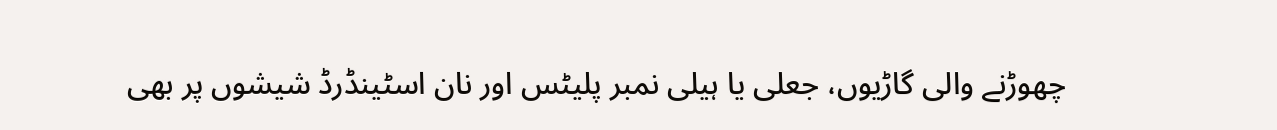چھوڑنے والی گاڑیوں، جعلی یا ہیلی نمبر پلیٹس اور نان اسٹینڈرڈ شیشوں پر بھی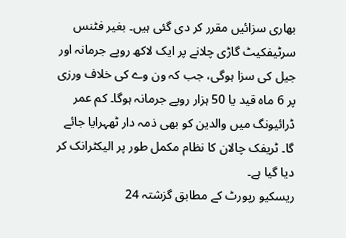بھاری سزائیں مقرر کر دی گئی ہیں۔ بغیر فٹنس سرٹیفکیٹ گاڑی چلانے پر ایک لاکھ روپے جرمانہ اور جیل کی سزا ہوگی، جب کہ ون وے کی خلاف ورزی پر 6 ماہ قید یا 50 ہزار روپے جرمانہ ہوگا۔ کم عمر ڈرائیونگ میں والدین کو بھی ذمہ دار ٹھہرایا جائے گا۔ ٹریفک چالان کا نظام مکمل طور پر الیکٹرانک کر دیا گیا ہے۔
ریسکیو رپورٹ کے مطابق گزشتہ 24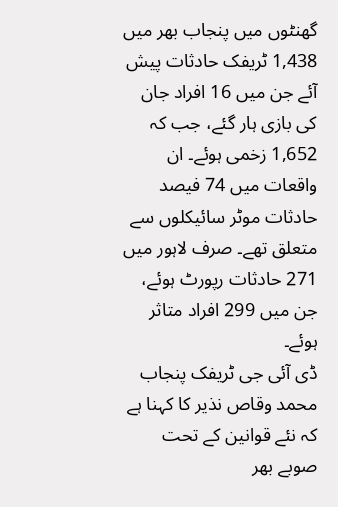گھنٹوں میں پنجاب بھر میں 1,438 ٹریفک حادثات پیش آئے جن میں 16 افراد جان کی بازی ہار گئے، جب کہ 1,652 زخمی ہوئے۔ ان واقعات میں 74 فیصد حادثات موٹر سائیکلوں سے متعلق تھے۔ صرف لاہور میں 271 حادثات رپورٹ ہوئے، جن میں 299 افراد متاثر ہوئے۔
ڈی آئی جی ٹریفک پنجاب محمد وقاص نذیر کا کہنا ہے کہ نئے قوانین کے تحت صوبے بھر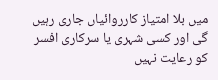میں بلا امتیاز کارروائیاں جاری رہیں گی اور کسی شہری یا سرکاری افسر کو رعایت نہیں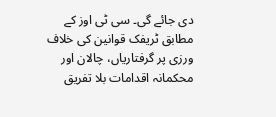دی جائے گی۔ سی ٹی اوز کے مطابق ٹریفک قوانین کی خلاف ورزی پر گرفتاریاں، چالان اور محکمانہ اقدامات بلا تفریق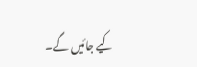کیے جائیں گے۔